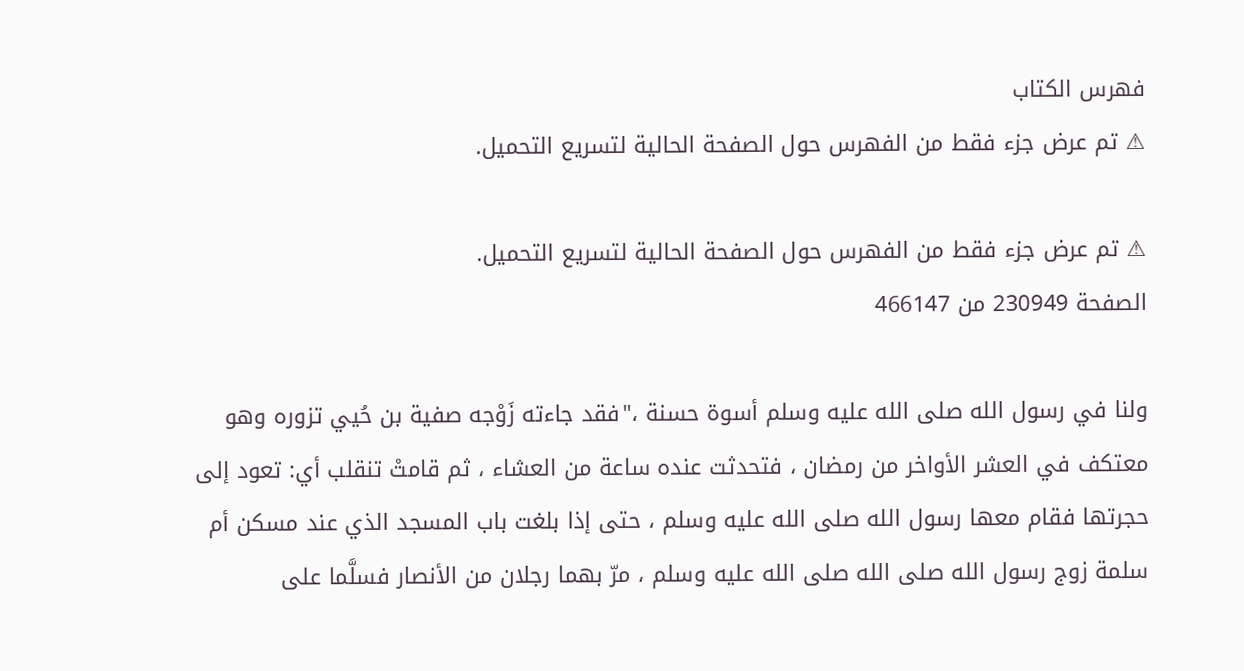فهرس الكتاب
⚠ تم عرض جزء فقط من الفهرس حول الصفحة الحالية لتسريع التحميل.

⚠ تم عرض جزء فقط من الفهرس حول الصفحة الحالية لتسريع التحميل.
الصفحة 230949 من 466147

ولنا في رسول الله صلى الله عليه وسلم أسوة حسنة ،"فقد جاءته زَوْجه صفية بن حُيي تزوره وهو معتكف في العشر الأواخر من رمضان ، فتحدثت عنده ساعة من العشاء ، ثم قامتْ تنقلب أي: تعود إلى حجرتها فقام معها رسول الله صلى الله عليه وسلم ، حتى إذا بلغت باب المسجد الذي عند مسكن أم سلمة زوج رسول الله صلى الله صلى الله عليه وسلم ، مرّ بهما رجلان من الأنصار فسلَّما على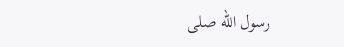رسول الله صلى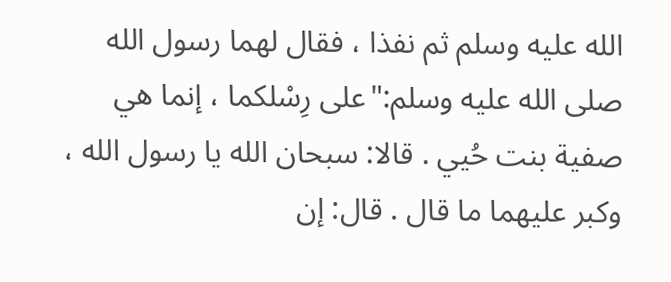الله عليه وسلم ثم نفذا ، فقال لهما رسول الله صلى الله عليه وسلم:"على رِسْلكما ، إنما هي صفية بنت حُيي . قالا: سبحان الله يا رسول الله ، وكبر عليهما ما قال . قال: إن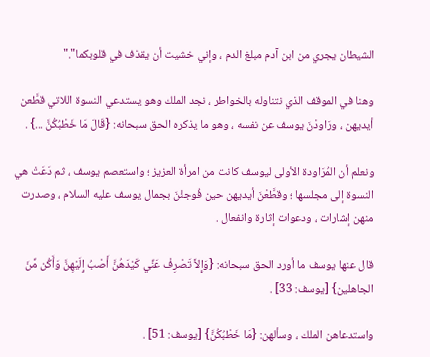الشيطان يجري من ابن آدم مبلغ الدم ، وإني خشيت أن يقذف في قلوبكما"."

وهنا في الموقف الذي نتناوله بالخواطر ، نجد الملك وهو يستدعي النسوة اللاتي قطَّعن أيديهن ، ورَاودْنَ يوسف عن نفسه ، وهو ما يذكره الحق سبحانه: {قَالَ مَا خَطْبُكُنَّ ...} .

ونعلم أن المُرَاودة الأولى ليوسف كانت من امرأة العزيز ؛ واستعصم يوسف ، ثم دَعَتْ هي النسوة إلى مجلسها ؛ وقطَّعْنَ أيديهن حين فُوجئْنَ بجمال يوسف عليه السلام ، وصدرت منهن إشارات ، ودعوات إثارة وانفعال .

قال عنها يوسف ما أورد الحق سبحانه: {وَإِلاَّ تَصْرِفْ عَنِّي كَيْدَهُنَّ أَصْبُ إِلَيْهِنَّ وَأَكُن مِّنَ الجاهلين} [يوسف: 33] .

واستدعاهن الملك ، وسألهن: {مَا خَطْبُكُنَّ} [يوسف: 51] .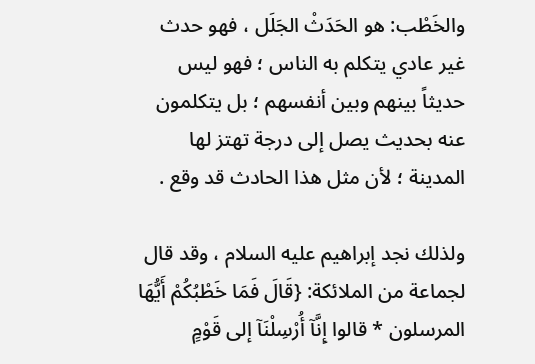والخَطْب: هو الحَدَثْ الجَلَل ، فهو حدث غير عادي يتكلم به الناس ؛ فهو ليس حديثاً بينهم وبين أنفسهم ؛ بل يتكلمون عنه بحديث يصل إلى درجة تهتز لها المدينة ؛ لأن مثل هذا الحادث قد وقع .

ولذلك نجد إبراهيم عليه السلام ، وقد قال لجماعة من الملائكة: {قَالَ فَمَا خَطْبُكُمْ أَيُّهَا المرسلون * قالوا إِنَّآ أُرْسِلْنَآ إلى قَوْمٍ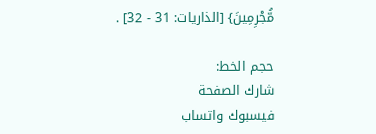مُّجْرِمِينَ} [الذاريات: 31 - 32] .

حجم الخط:
شارك الصفحة
فيسبوك واتساب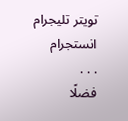تويتر تليجرام انستجرام
. . .
فضلًا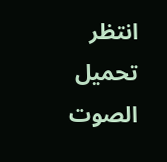انتظر تحميل الصوت